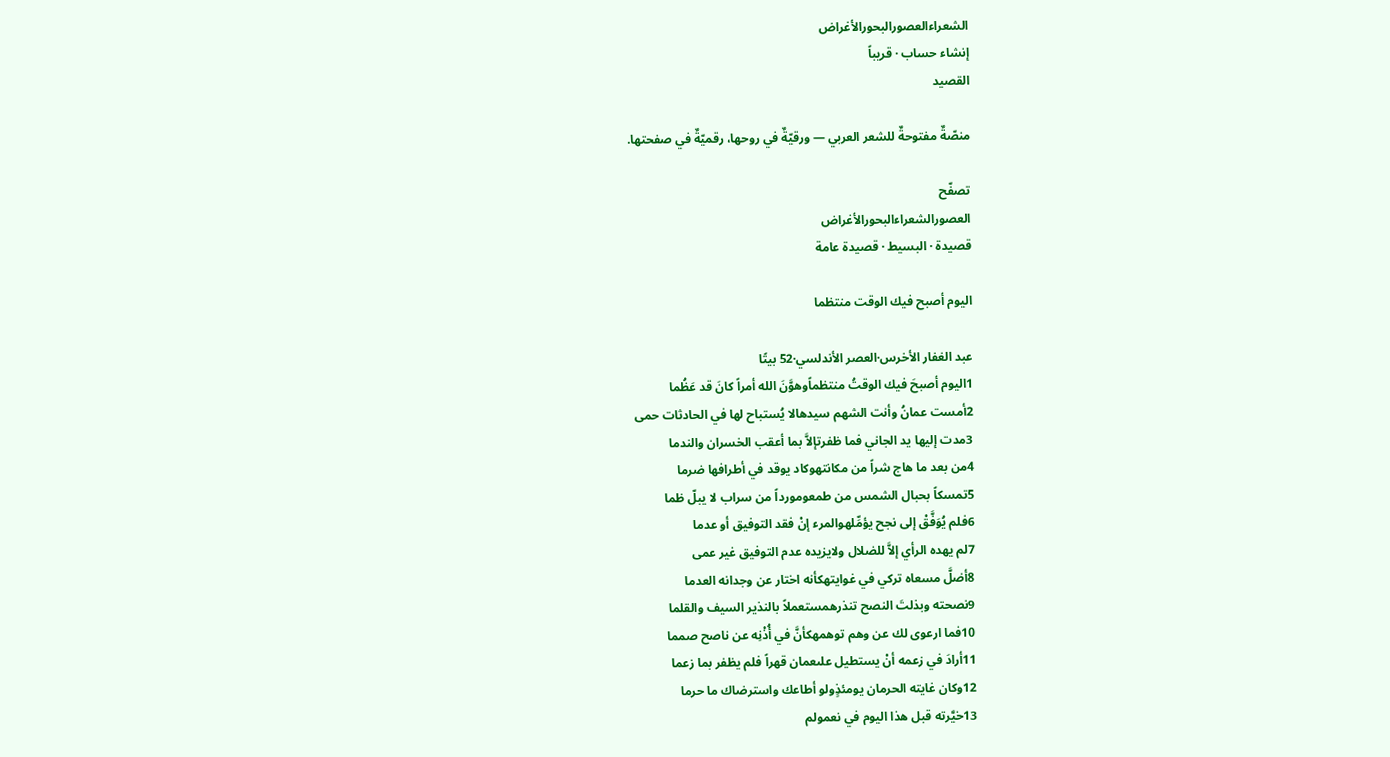الشعراءالعصورالبحورالأغراض
إنشاء حساب · قريباً
القصيد

منصّةٌ مفتوحةٌ للشعر العربي — ورقيّةٌ في روحها، رقميّةٌ في صفحتها.

تصفّح
العصورالشعراءالبحورالأغراض
قصيدة · البسيط · قصيدة عامة

اليوم أصبح فيك الوقت منتظما

عبد الغفار الأخرس·العصر الأندلسي·52 بيتًا
1اليوم أصبحَ فيك الوقتُ منتظماًوهوَّنَ الله أمراً كانَ قد عَظُما
2أمست عمانُ وأنت الشهم سيدهالا يُستباح لها في الحادثات حمى
3مدت إليها يد الجاني فما ظفرتإلاَّ بما أعقب الخسران والندما
4من بعد ما هاج شراً من مكانتهوكاد يوقد في أطرافها ضرما
5تمسكاً بحبال الشمس من طمعومورداً من سراب لا يبلّ ظما
6فلم يُوَفَّقْ إلى نجح يؤمِّلهوالمرء إنْ فقد التوفيق أو عدما
7لم يهده الرأي إلاَّ للضلال ولايزيده عدم التوفيق غير عمى
8أضلَّ مسعاه تركي في غوايتهكأنه اختار عن وجدانه العدما
9نصحته وبذلتَ النصح تنذرهمستعملاً بالنذير السيف والقلما
10فما ارعوى لك عن وهم توهمهكأنَّ في أُذْنِه عن ناصح صمما
11أرادَ في زعمه أنْ يستطيل علىعمان قهراً فلم يظفر بما زعما
12وكان غايته الحرمان يومئذٍولو أطاعك واسترضاك ما حرما
13خيَّرته قبل هذا اليوم في نعمولم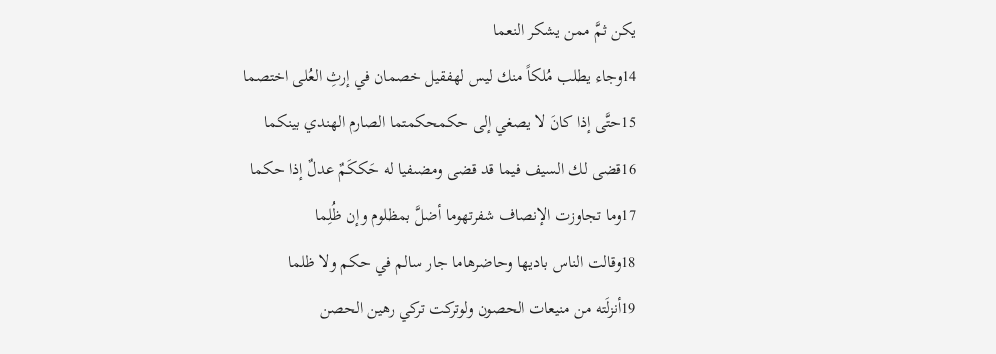يكن ثمَّ ممن يشكر النعما
14وجاء يطلب مُلكاً منك ليس لهفقيل خصمان في إرثِ العُلى اختصما
15حتَّى إذا كانَ لا يصغي إلى حكمحكمتما الصارم الهندي بينكما
16قضى لك السيف فيما قد قضى ومضىفيا له حَككَمٌ عدلٌ إذا حكما
17وما تجاوزت الإنصاف شفرتهوما أضلَّ بمظلوم وإن ظُلِما
18وقالت الناس باديها وحاضرهاما جار سالم في حكم ولا ظلما
19أنزلَته من منيعات الحصون ولوتركت تركي رهين الحصن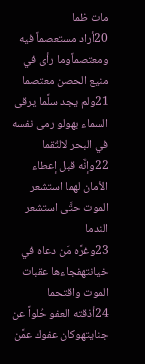مات ظما
20أراد مستعصماً فيه ومعتصماًوما رأى في منيع الحصن معتصما
21ولم يجد سلَّما يرقى السماء بهولو رمى نفسه في البحر لالتُقما
22وإنَّه قبل إعطاء الأمان لهما استشعر الموت حتَّى استشعر الندما
23وغرَّه مَن دعاه في خيانتهفجاءها عقبات الموت واقتحما
24أذقته العفو حُلواً عن جنايتهوكان عفوك عمَّن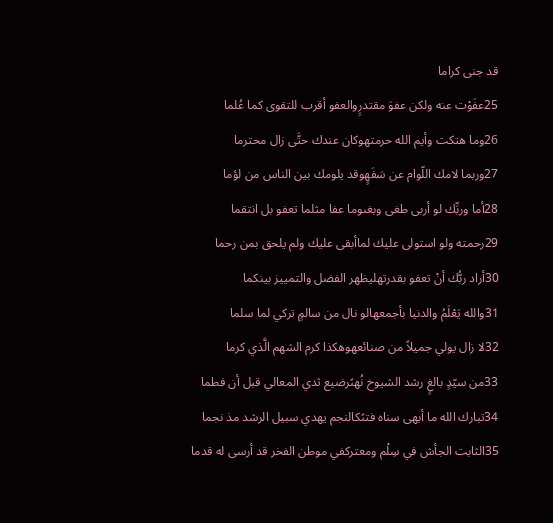قد جنى كراما
25عفَوْت عنه ولكن عفوَ مقتدرٍوالعفو أقرب للتقوى كما عُلما
26وما هتكت وأيم الله حرمتهوكان عندك حتَّى زال محترما
27وربما لامك اللّوام عن سَفَهٍوقد يلومك بين الناس من لؤما
28أما وربِّك لو أربى طغى وبغىوما عفا مثلما تعفو بل انتقما
29رحمته ولو استولى عليك لماأبقى عليك ولم يلحق بمن رحما
30أراد ربُّك أنْ تعفو بقدرتهليظهر الفضل والتمييز بينكما
31والله يَعْلَمُ والدنيا بأجمعهالو نال من سالمٍ تركي لما سلما
32لا زال يولي جميلاً من صنائعهوهكذا كرم الشهم الَّذي كرما
33من سيّدٍ بالغٍ رشد الشيوخ نُهىًرضيع ثدي المعالي قبل أن فطما
34تبارك الله ما أبهى سناه فتىًكالنجم يهدي سبيل الرشد مذ نجما
35الثابت الجأش في سِلْم ومعتركفي موطن الفخر قد أرسى له قدما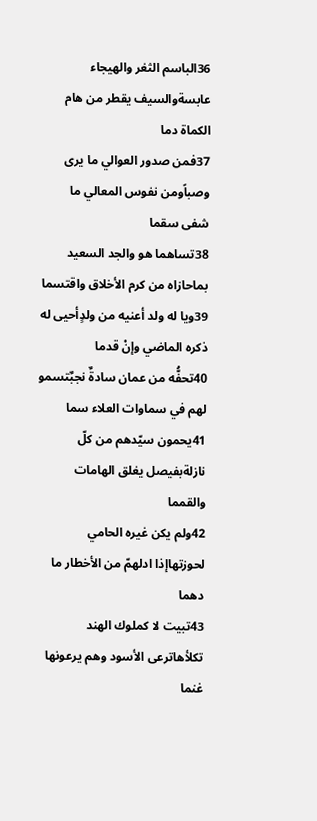36الباسم الثغر والهيجاء عابسةوالسيف يقطر من هام الكماة دما
37فمن صدور العوالي ما يرى وصباًومن نفوس المعالي ما شفى سقما
38تساهما هو والجد السعيد بماحازاه من كرم الأخلاق واقتسما
39ويا له ولد أعنيه من ولدٍأحيى له ذكره الماضي وإنْ قدما
40تحفُّه من عمان سادةٌ نجبٌتسمو لهم في سماوات العلاء سما
41يحمون سيّدهم من كلّ نازلةبفيصل يغلق الهامات والقمما
42ولم يكن غيره الحامي لحوزتهاإذا ادلهمّ من الأخطار ما دهما
43تبيت لا كملوك الهند تكلأهاترعى الأسود وهم يرعونها غنما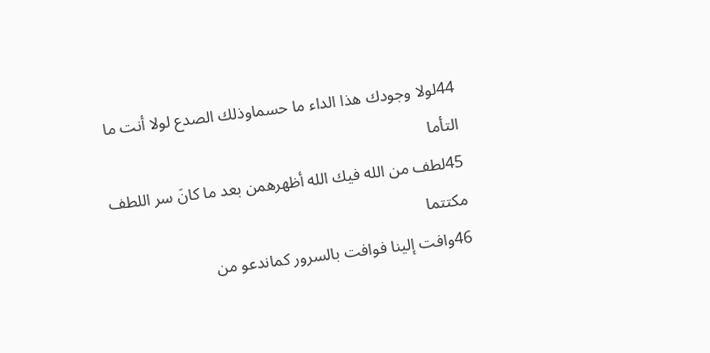44لولا وجودك هذا الداء ما حسماوذلك الصدع لولا أنت ما التأما
45لطف من الله فيك الله أظهرهمن بعد ما كانَ سر اللطف مكتتما
46وافت إلينا فوافت بالسرور كماندعو من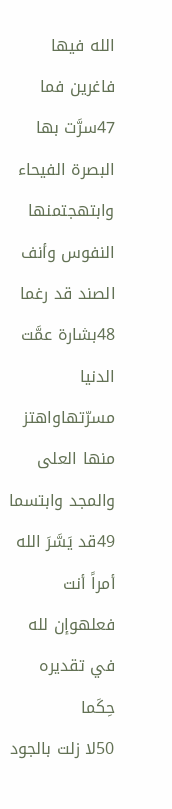الله فيها فاغرين فما
47سرَّت بها البصرة الفيحاء وابتهجتمنها النفوس وأنف الصند قد رغما
48بشارة عمَّت الدنيا مسرّتهاواهتز منها العلى والمجد وابتسما
49قد يَسَّرَ الله أمراً أنت فعلهوإن لله في تقديره حِكَما
50لا زلت بالجود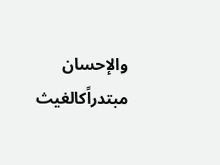والإحسان مبتدراًكالغيث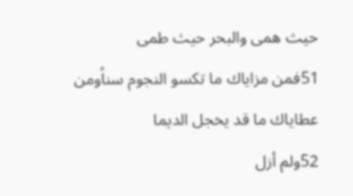حيث همى والبحر حيث طمى
51فمن مزاياك ما تكسو النجوم سناًومن عطاياك ما قد يخجل الديما
52ولم أزل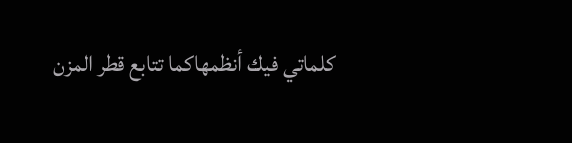كلماتي فيك أنظمهاكما تتابع قطر المزن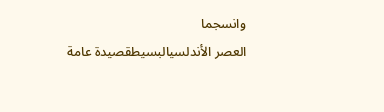وانسجما
العصر الأندلسيالبسيطقصيدة عامة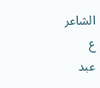الشاعر
ع
عبد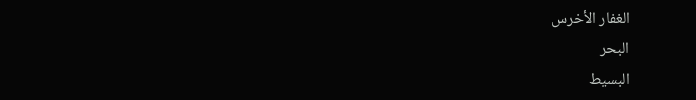الغفار الأخرس
البحر
البسيط